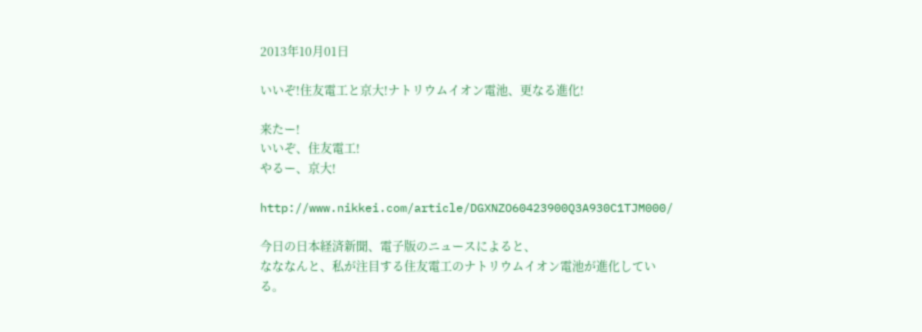2013年10月01日

いいぞ!住友電工と京大!ナトリウムイオン電池、更なる進化!

来たー!
いいぞ、住友電工!
やるー、京大!

http://www.nikkei.com/article/DGXNZO60423900Q3A930C1TJM000/

今日の日本経済新聞、電子版のニュースによると、
なななんと、私が注目する住友電工のナトリウムイオン電池が進化している。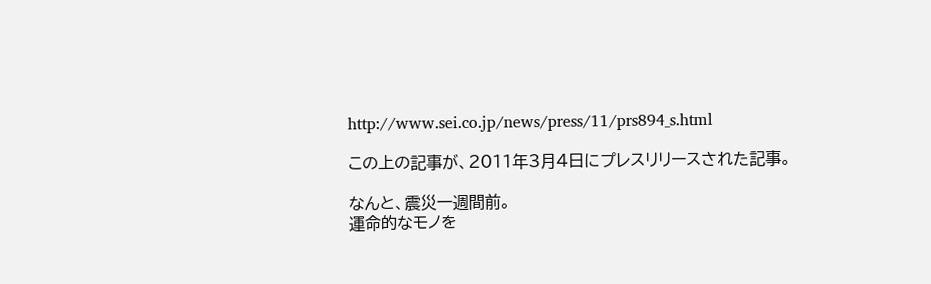http://www.sei.co.jp/news/press/11/prs894_s.html

この上の記事が、2011年3月4日にプレスリリースされた記事。

なんと、震災一週間前。
運命的なモノを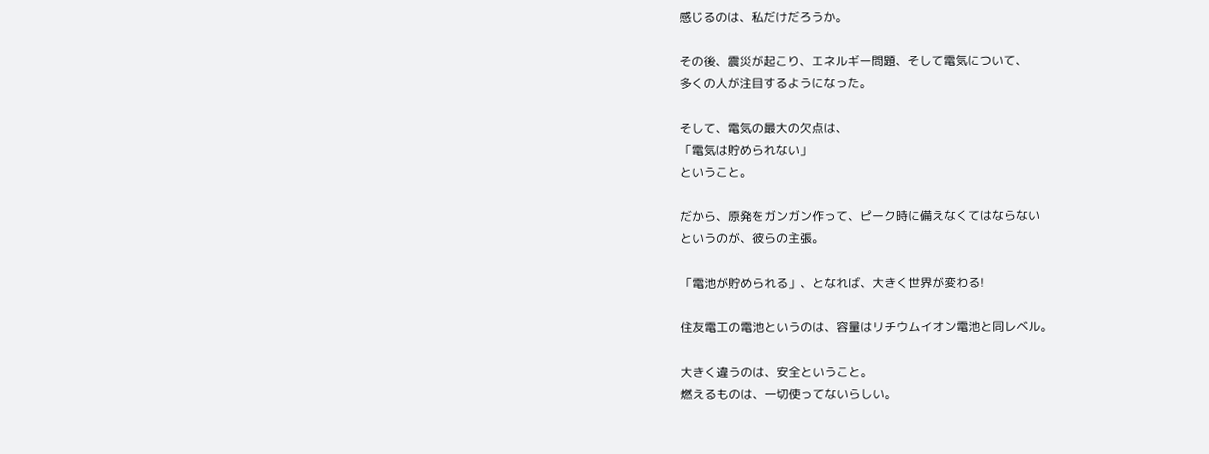感じるのは、私だけだろうか。

その後、震災が起こり、エネルギー問題、そして電気について、
多くの人が注目するようになった。

そして、電気の最大の欠点は、
「電気は貯められない」
ということ。

だから、原発をガンガン作って、ピーク時に備えなくてはならない
というのが、彼らの主張。

「電池が貯められる」、となれば、大きく世界が変わる!

住友電工の電池というのは、容量はリチウムイオン電池と同レベル。

大きく違うのは、安全ということ。
燃えるものは、一切使ってないらしい。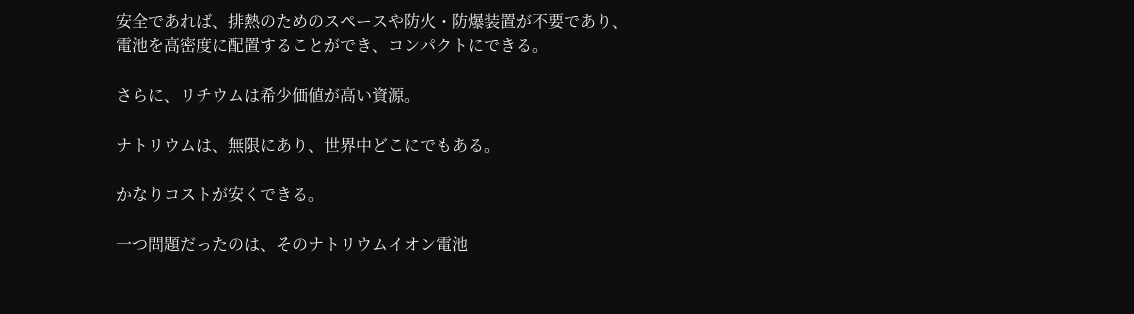安全であれば、排熱のためのスペースや防火・防爆装置が不要であり、
電池を高密度に配置することができ、コンパクトにできる。

さらに、リチウムは希少価値が高い資源。

ナトリウムは、無限にあり、世界中どこにでもある。

かなりコストが安くできる。

一つ問題だったのは、そのナトリウムイオン電池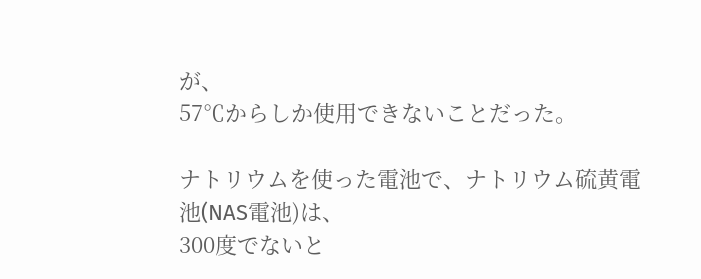が、
57℃からしか使用できないことだった。

ナトリウムを使った電池で、ナトリウム硫黄電池(NAS電池)は、
300度でないと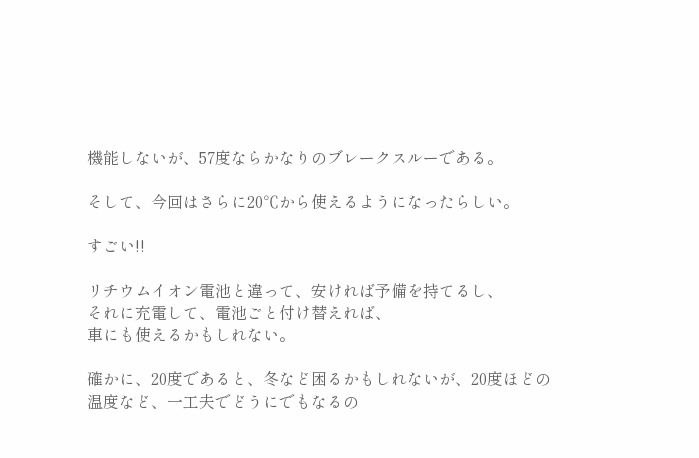機能しないが、57度ならかなりのブレークスルーである。

そして、今回はさらに20℃から使えるようになったらしい。

すごい!!

リチウムイオン電池と違って、安ければ予備を持てるし、
それに充電して、電池ごと付け替えれば、
車にも使えるかもしれない。

確かに、20度であると、冬など困るかもしれないが、20度ほどの
温度など、一工夫でどうにでもなるの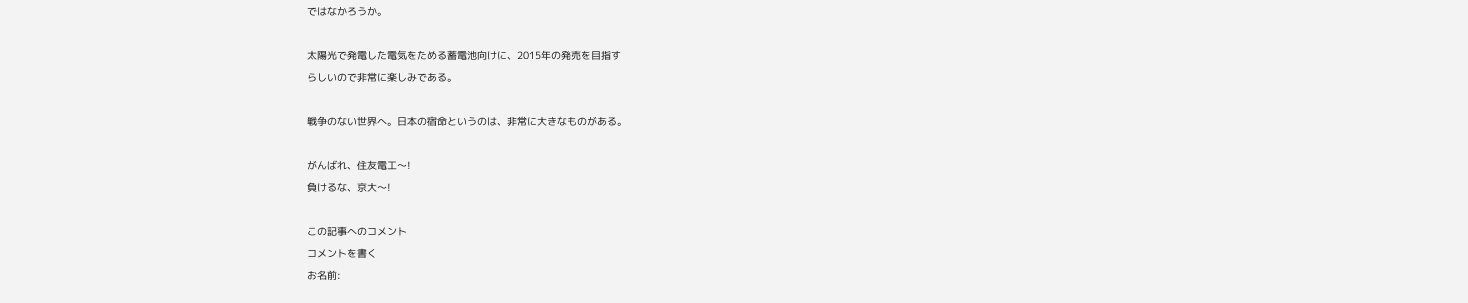ではなかろうか。

太陽光で発電した電気をためる蓄電池向けに、2015年の発売を目指す
らしいので非常に楽しみである。

戦争のない世界へ。日本の宿命というのは、非常に大きなものがある。

がんばれ、住友電工〜!
負けるな、京大〜!

この記事へのコメント
コメントを書く
お名前: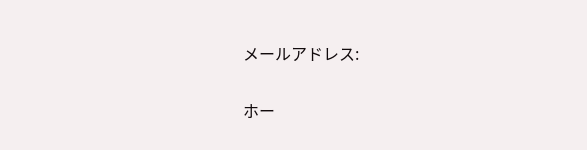メールアドレス:

ホー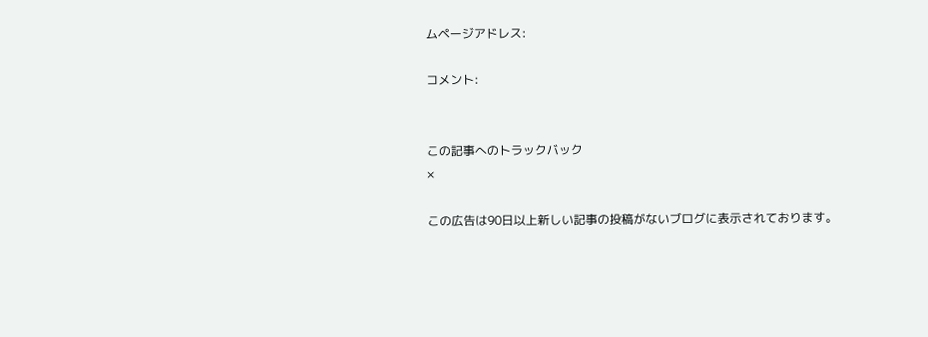ムページアドレス:

コメント:


この記事へのトラックバック
×

この広告は90日以上新しい記事の投稿がないブログに表示されております。